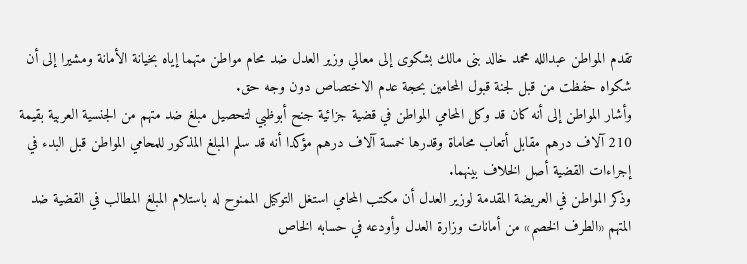تقدم المواطن عبدالله محمد خالد بنى مالك بشكوى إلى معالي وزير العدل ضد محام مواطن متهما إياه بخيانة الأمانة ومشيرا إلى أن شكواه حفظت من قبل لجنة قبول المحامين بحجة عدم الاختصاص دون وجه حق.
وأشار المواطن إلى أنه كان قد وكل المحامي المواطن في قضية جزائية جنح أبوظبي لتحصيل مبلغ ضد متهم من الجنسية العربية بقيمة 210 آلاف درهم مقابل أتعاب محاماة وقدرها خمسة آلاف درهم مؤكدا أنه قد سلم المبلغ المذكور للمحامي المواطن قبل البدء في إجراءات القضية أصل الخلاف بينهما.
وذكر المواطن في العريضة المقدمة لوزير العدل أن مكتب المحامي استغل التوكيل الممنوح له باستلام المبلغ المطالب في القضية ضد المتهم «الطرف الخصم» من أمانات وزارة العدل وأودعه في حسابه الخاص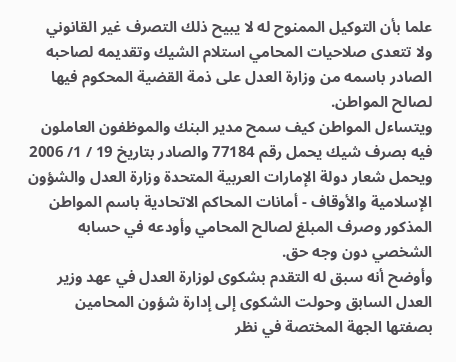علما بأن التوكيل الممنوح له لا يبيح ذلك التصرف غير القانوني ولا تتعدى صلاحيات المحامي استلام الشيك وتقديمه لصاحبه الصادر باسمه من وزارة العدل على ذمة القضية المحكوم فيها لصالح المواطن.
ويتساءل المواطن كيف سمح مدير البنك والموظفون العاملون فيه بصرف شيك يحمل رقم 77184 والصادر بتاريخ 19 / 1/ 2006 ويحمل شعار دولة الإمارات العربية المتحدة وزارة العدل والشؤون الإسلامية والأوقاف - أمانات المحاكم الاتحادية باسم المواطن المذكور وصرف المبلغ لصالح المحامي وأودعه في حسابه الشخصي دون وجه حق.
وأوضح أنه سبق له التقدم بشكوى لوزارة العدل في عهد وزير العدل السابق وحولت الشكوى إلى إدارة شؤون المحامين بصفتها الجهة المختصة في نظر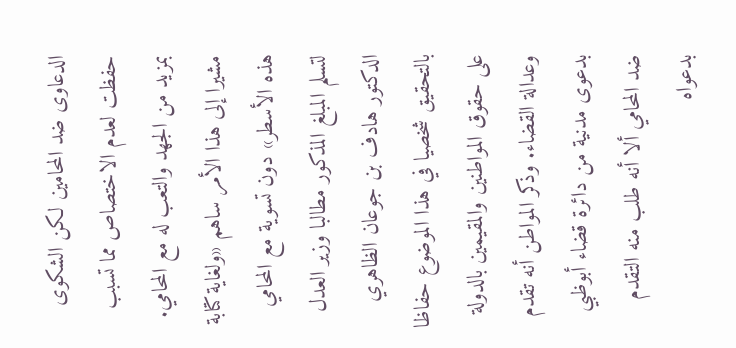الدعاوى ضد المحامين لكن الشكوى حفظت لعدم الاختصاص مما تسبب بمزيد من الجهد والتعب له مع المحامي.
مشيرا إلى هذا الأمر ساهم «ولغاية كتابة هذه الأسطر» دون تسوية مع المحامي لتسلم المبلغ المذكور مطالبا وزير العدل الدكتور هادف بن جوعان الظاهري بالتحقيق شخصيا في هذا الموضوع حفاظا على حقوق المواطنين والمقيمين بالدولة وعدالة القضاء. وذكر المواطن أنه تقدم بدعوى مدنية من دائرة قضاء أبوظبي ضد المحامي ألا أنه طلب منه التقدم بدعواه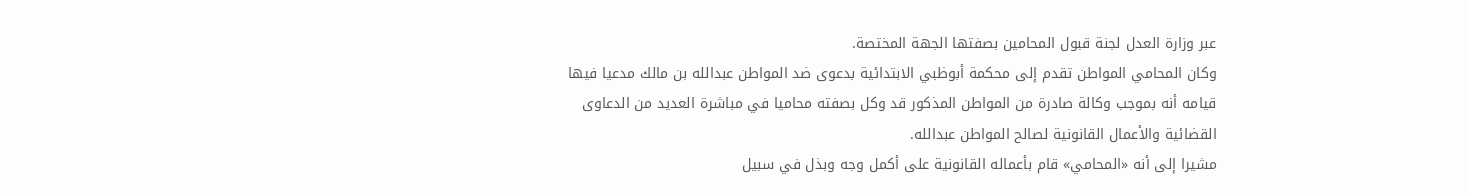عبر وزارة العدل لجنة قبول المحامين بصفتها الجهة المختصة.
وكان المحامي المواطن تقدم إلى محكمة أبوظبي الابتدائية بدعوى ضد المواطن عبدالله بن مالك مدعيا فيها قيامه أنه بموجب وكالة صادرة من المواطن المذكور قد وكل بصفته محاميا في مباشرة العديد من الدعاوى القضائية والأعمال القانونية لصالح المواطن عبدالله.
مشيرا إلى أنه «المحامي» قام بأعماله القانونية على أكمل وجه وبذل في سبيل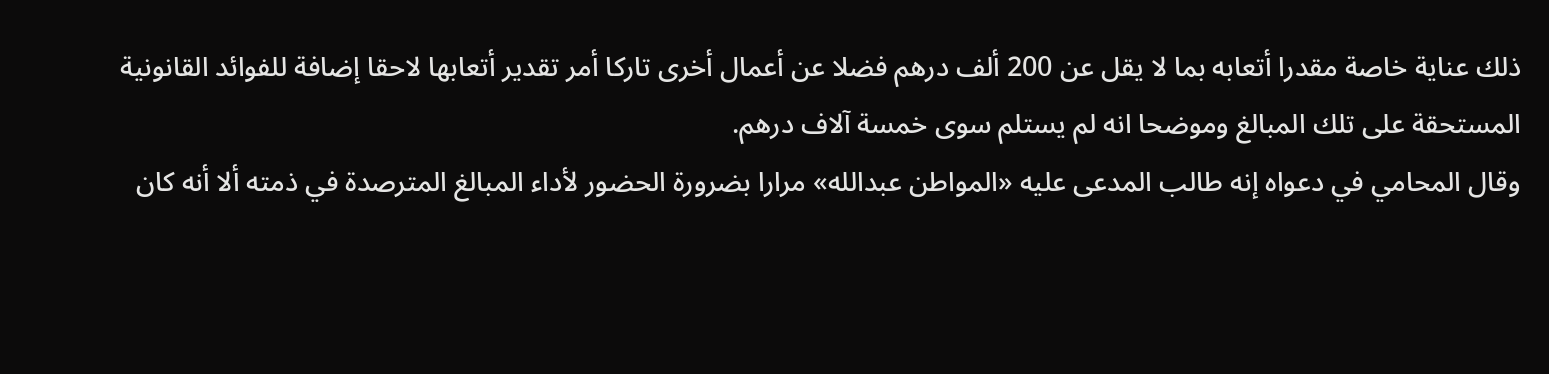ذلك عناية خاصة مقدرا أتعابه بما لا يقل عن 200 ألف درهم فضلا عن أعمال أخرى تاركا أمر تقدير أتعابها لاحقا إضافة للفوائد القانونية المستحقة على تلك المبالغ وموضحا انه لم يستلم سوى خمسة آلاف درهم.
وقال المحامي في دعواه إنه طالب المدعى عليه «المواطن عبدالله» مرارا بضرورة الحضور لأداء المبالغ المترصدة في ذمته ألا أنه كان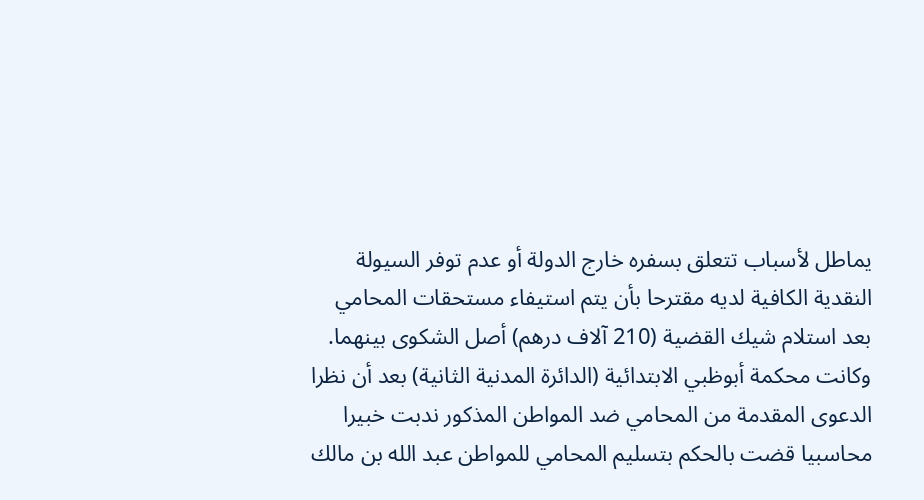يماطل لأسباب تتعلق بسفره خارج الدولة أو عدم توفر السيولة النقدية الكافية لديه مقترحا بأن يتم استيفاء مستحقات المحامي بعد استلام شيك القضية (210 آلاف درهم) أصل الشكوى بينهما.
وكانت محكمة أبوظبي الابتدائية (الدائرة المدنية الثانية) بعد أن نظرا الدعوى المقدمة من المحامي ضد المواطن المذكور ندبت خبيرا محاسبيا قضت بالحكم بتسليم المحامي للمواطن عبد الله بن مالك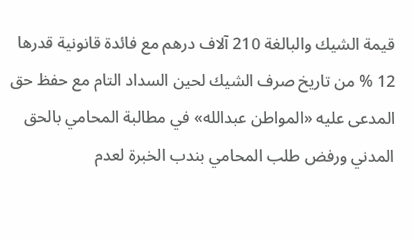قيمة الشيك والبالغة 210 آلاف درهم مع فائدة قانونية قدرها 12 % من تاريخ صرف الشيك لحين السداد التام مع حفظ حق المدعى عليه «المواطن عبدالله» في مطالبة المحامي بالحق المدني ورفض طلب المحامي بندب الخبرة لعدم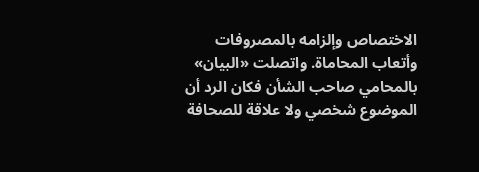الاختصاص وإلزامه بالمصروفات وأتعاب المحاماة. واتصلت «البيان» بالمحامي صاحب الشأن فكان الرد أن الموضوع شخصي ولا علاقة للصحافة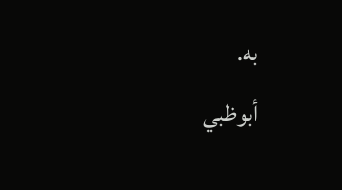به.
أبوظبي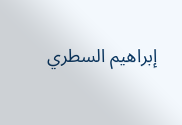إبراهيم السطري